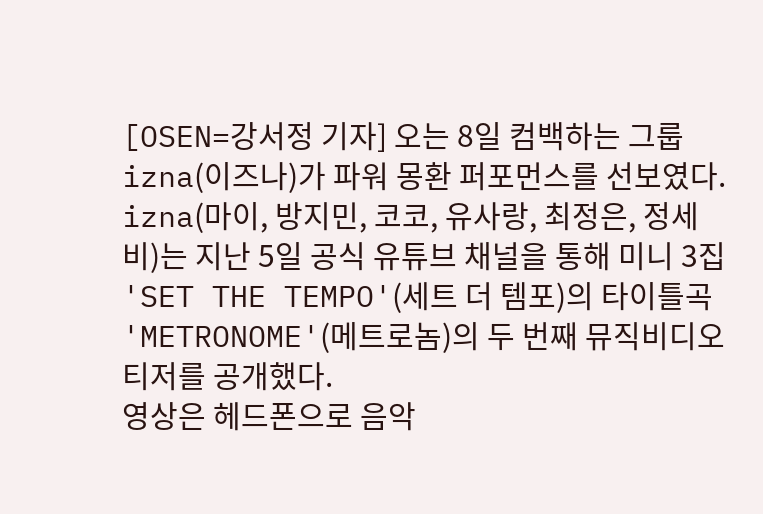[OSEN=강서정 기자] 오는 8일 컴백하는 그룹 izna(이즈나)가 파워 몽환 퍼포먼스를 선보였다.
izna(마이, 방지민, 코코, 유사랑, 최정은, 정세비)는 지난 5일 공식 유튜브 채널을 통해 미니 3집 'SET THE TEMPO'(세트 더 템포)의 타이틀곡 'METRONOME'(메트로놈)의 두 번째 뮤직비디오 티저를 공개했다.
영상은 헤드폰으로 음악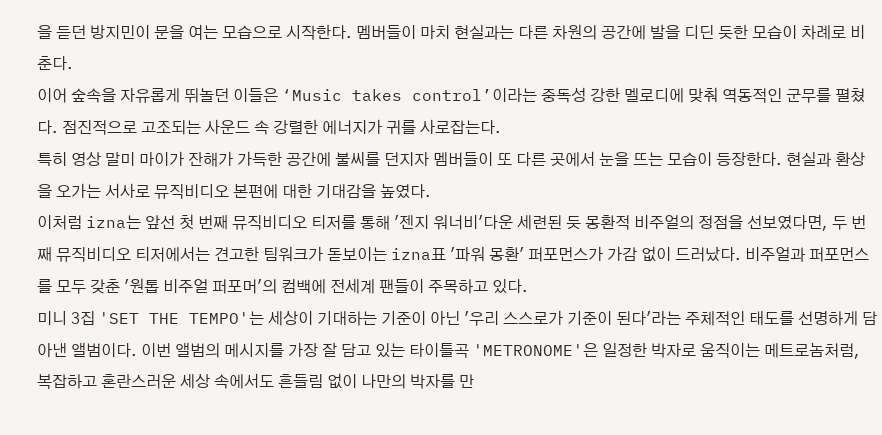을 듣던 방지민이 문을 여는 모습으로 시작한다. 멤버들이 마치 현실과는 다른 차원의 공간에 발을 디딘 듯한 모습이 차례로 비춘다.
이어 숲속을 자유롭게 뛰놀던 이들은 ‘Music takes control’이라는 중독성 강한 멜로디에 맞춰 역동적인 군무를 펼쳤다. 점진적으로 고조되는 사운드 속 강렬한 에너지가 귀를 사로잡는다.
특히 영상 말미 마이가 잔해가 가득한 공간에 불씨를 던지자 멤버들이 또 다른 곳에서 눈을 뜨는 모습이 등장한다. 현실과 환상을 오가는 서사로 뮤직비디오 본편에 대한 기대감을 높였다.
이처럼 izna는 앞선 첫 번째 뮤직비디오 티저를 통해 '젠지 워너비'다운 세련된 듯 몽환적 비주얼의 정점을 선보였다면, 두 번째 뮤직비디오 티저에서는 견고한 팀워크가 돋보이는 izna표 '파워 몽환' 퍼포먼스가 가감 없이 드러났다. 비주얼과 퍼포먼스를 모두 갖춘 '원톱 비주얼 퍼포머'의 컴백에 전세계 팬들이 주목하고 있다.
미니 3집 'SET THE TEMPO'는 세상이 기대하는 기준이 아닌 '우리 스스로가 기준이 된다'라는 주체적인 태도를 선명하게 담아낸 앨범이다. 이번 앨범의 메시지를 가장 잘 담고 있는 타이틀곡 'METRONOME'은 일정한 박자로 움직이는 메트로놈처럼, 복잡하고 혼란스러운 세상 속에서도 흔들림 없이 나만의 박자를 만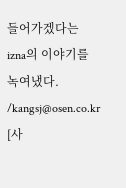들어가겠다는 izna의 이야기를 녹여냈다. /kangsj@osen.co.kr
[사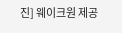진] 웨이크원 제공